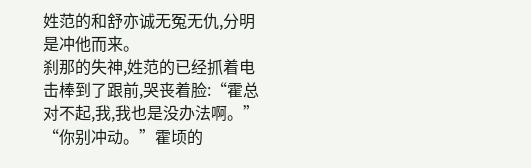姓范的和舒亦诚无冤无仇,分明是冲他而来。
刹那的失神,姓范的已经抓着电击棒到了跟前,哭丧着脸:“霍总对不起,我,我也是没办法啊。”
“你别冲动。”霍顷的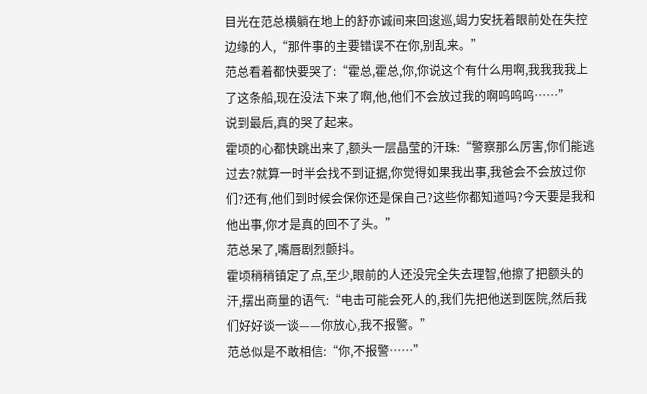目光在范总横躺在地上的舒亦诚间来回逡巡,竭力安抚着眼前处在失控边缘的人,“那件事的主要错误不在你,别乱来。”
范总看着都快要哭了:“霍总,霍总,你,你说这个有什么用啊,我我我我上了这条船,现在没法下来了啊,他,他们不会放过我的啊呜呜呜……”
说到最后,真的哭了起来。
霍顷的心都快跳出来了,额头一层晶莹的汗珠:“警察那么厉害,你们能逃过去?就算一时半会找不到证据,你觉得如果我出事,我爸会不会放过你们?还有,他们到时候会保你还是保自己?这些你都知道吗?今天要是我和他出事,你才是真的回不了头。”
范总呆了,嘴唇剧烈颤抖。
霍顷稍稍镇定了点,至少,眼前的人还没完全失去理智,他擦了把额头的汗,摆出商量的语气:“电击可能会死人的,我们先把他送到医院,然后我们好好谈一谈——你放心,我不报警。”
范总似是不敢相信:“你,不报警……”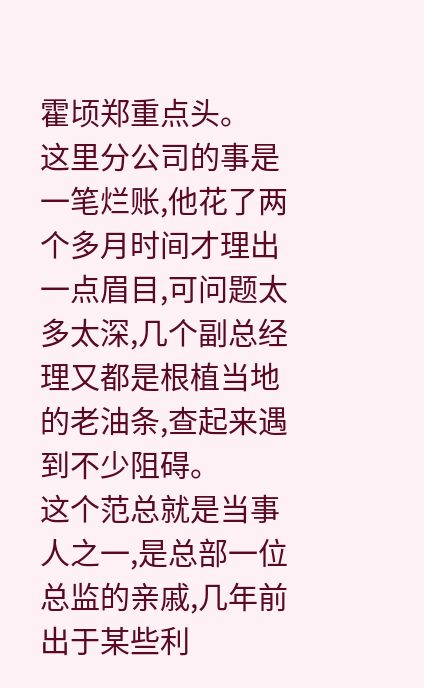霍顷郑重点头。
这里分公司的事是一笔烂账,他花了两个多月时间才理出一点眉目,可问题太多太深,几个副总经理又都是根植当地的老油条,查起来遇到不少阻碍。
这个范总就是当事人之一,是总部一位总监的亲戚,几年前出于某些利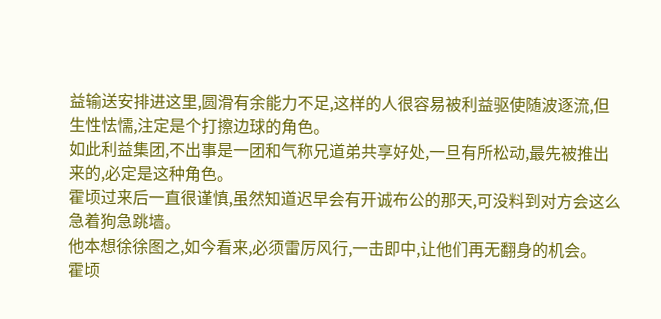益输送安排进这里,圆滑有余能力不足,这样的人很容易被利益驱使随波逐流,但生性怯懦,注定是个打擦边球的角色。
如此利益集团,不出事是一团和气称兄道弟共享好处,一旦有所松动,最先被推出来的,必定是这种角色。
霍顷过来后一直很谨慎,虽然知道迟早会有开诚布公的那天,可没料到对方会这么急着狗急跳墙。
他本想徐徐图之,如今看来,必须雷厉风行,一击即中,让他们再无翻身的机会。
霍顷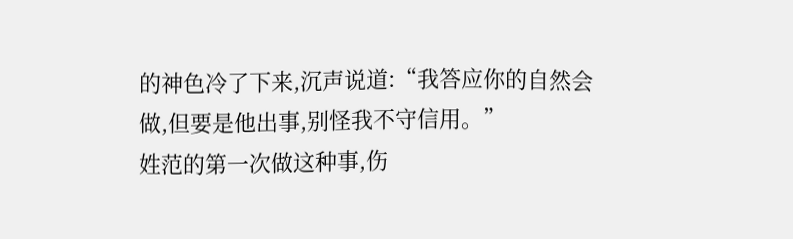的神色冷了下来,沉声说道:“我答应你的自然会做,但要是他出事,别怪我不守信用。”
姓范的第一次做这种事,伤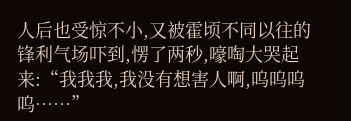人后也受惊不小,又被霍顷不同以往的锋利气场吓到,愣了两秒,嚎啕大哭起来:“我我我,我没有想害人啊,呜呜呜呜……”